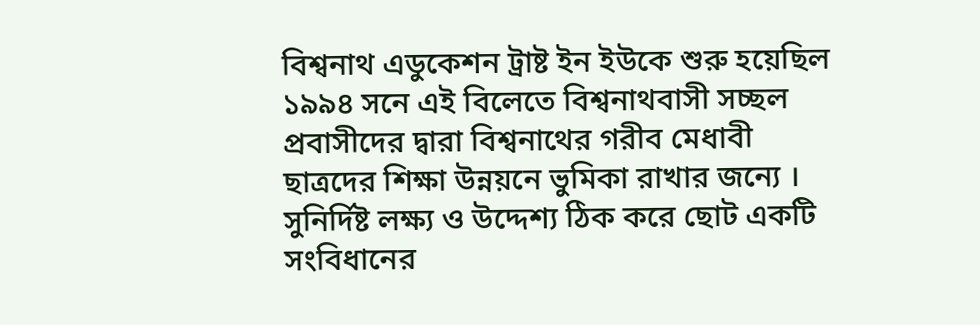বিশ্বনাথ এডুকেশন ট্রাষ্ট ইন ইউকে শুরু হয়েছিল ১৯৯৪ সনে এই বিলেতে বিশ্বনাথবাসী সচ্ছল প্রবাসীদের দ্বারা বিশ্বনাথের গরীব মেধাবী ছাত্রদের শিক্ষা উন্নয়নে ভুমিকা রাখার জন্যে । সুনির্দিষ্ট লক্ষ্য ও উদ্দেশ্য ঠিক করে ছোট একটি সংবিধানের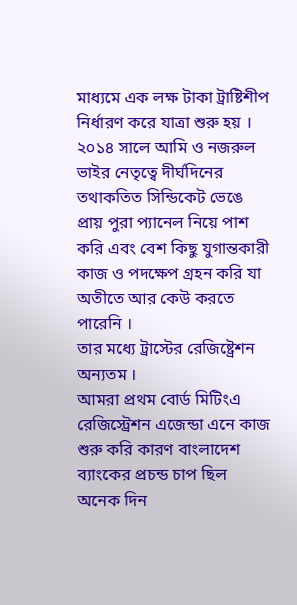মাধ্যমে এক লক্ষ টাকা ট্রাষ্টিশীপ নির্ধারণ করে যাত্রা শুরু হয় ।
২০১৪ সালে আমি ও নজরুল ভাইর নেতৃত্বে দীর্ঘদিনের তথাকতিত সিন্ডিকেট ভেঙে প্রায় পুরা প্যানেল নিয়ে পাশ করি এবং বেশ কিছু যুগান্তকারী কাজ ও পদক্ষেপ গ্রহন করি যা অতীতে আর কেউ করতে পারেনি ।
তার মধ্যে ট্রাস্টের রেজিষ্ট্রেশন অন্যতম ।
আমরা প্রথম বোর্ড মিটিংএ রেজিস্ট্রেশন এজেন্ডা এনে কাজ শুরু করি কারণ বাংলাদেশ ব্যাংকের প্রচন্ড চাপ ছিল অনেক দিন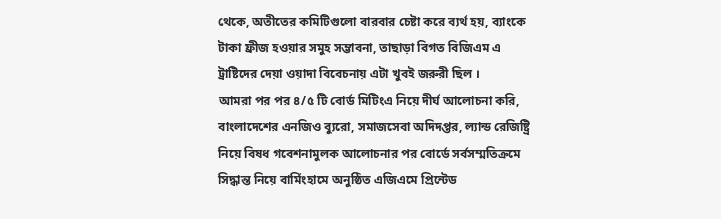থেকে, অতীতের কমিটিগুলো বারবার চেষ্টা করে ব্যর্থ হয়, ব্যাংকে টাকা ফ্রীজ হওয়ার সমুহ সম্ভাবনা, তাছাড়া বিগত বিজিএম এ ট্রাষ্টিদের দেয়া ওয়াদা বিবেচনায় এটা খুবই জরুরী ছিল ।
আমরা পর পর ৪/৫ টি বোর্ড মিটিংএ নিয়ে দীর্ঘ আলোচনা করি, বাংলাদেশের এনজিও ব্যুরো, সমাজসেবা অদিদপ্তর, ল্যান্ড রেজিষ্ট্রি নিয়ে বিষধ গবেশনামুলক আলোচনার পর বোর্ডে সর্বসম্মতিক্রমে সিদ্ধান্ত নিয়ে বার্মিংহামে অনুষ্ঠিত এজিএমে প্রিন্টেড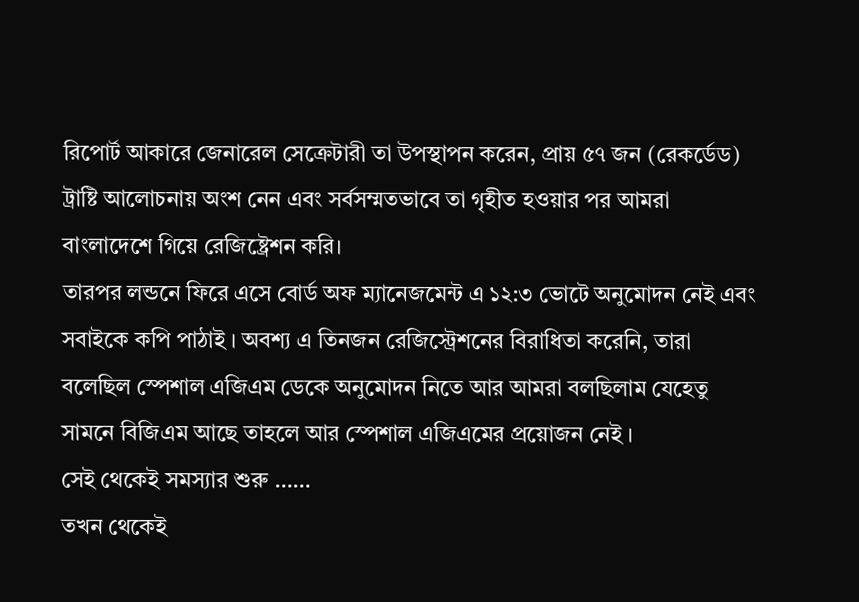রিপোর্ট আকারে জেনারেল সেক্রেটারী তা উপস্থাপন করেন, প্রায় ৫৭ জন (রেকর্ডেড) ট্রাষ্টি আলোচনায় অংশ নেন এবং সর্বসম্মতভাবে তা গৃহীত হওয়ার পর আমরা বাংলাদেশে গিয়ে রেজিষ্ট্রেশন করি।
তারপর লন্ডনে ফিরে এসে বোর্ড অফ ম্যানেজমেন্ট এ ১২:৩ ভোটে অনুমোদন নেই এবং সবাইকে কপি পাঠাই । অবশ্য এ তিনজন রেজিস্ট্রেশনের বিরাধিতা করেনি, তারা বলেছিল স্পেশাল এজিএম ডেকে অনুমোদন নিতে আর আমরা বলছিলাম যেহেতু সামনে বিজিএম আছে তাহলে আর স্পেশাল এজিএমের প্রয়োজন নেই ।
সেই থেকেই সমস্যার শুরু ……
তখন থেকেই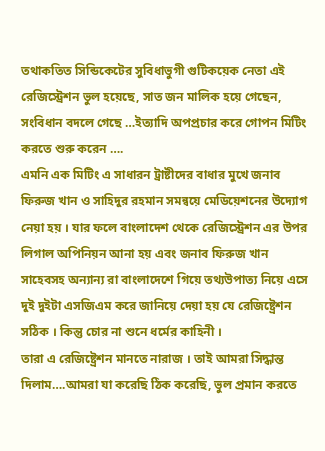তথাকতিত সিন্ডিকেটের সুবিধাভুগী গুটিকয়েক নেতা এই রেজিস্ট্রেশন ভুল হয়েছে, সাত জন মালিক হয়ে গেছেন, সংবিধান বদলে গেছে …ইত্যাদি অপপ্রচার করে গোপন মিটিং করতে শুরু করেন ….
এমনি এক মিটিং এ সাধারন ট্রাষ্টীদের বাধার মুখে জনাব ফিরুজ খান ও সাহিদুর রহমান সমন্বয়ে মেডিয়েশনের উদ্যোগ নেয়া হয় । যার ফলে বাংলাদেশ থেকে রেজিস্ট্রেশন এর উপর লিগাল অপিনিয়ন আনা হয় এবং জনাব ফিরুজ খান সাহেবসহ অন্যান্য রা বাংলাদেশে গিয়ে তথ্যউপাত্য নিয়ে এসে দুই দুইটা এসজিএম করে জানিয়ে দেয়া হয় যে রেজিষ্ট্রেশন সঠিক । কিন্তু চোর না শুনে ধর্মের কাহিনী ।
তারা এ রেজিষ্ট্রেশন মানতে নারাজ । তাই আমরা সিদ্ধান্ত দিলাম….আমরা যা করেছি ঠিক করেছি, ভুল প্রমান করতে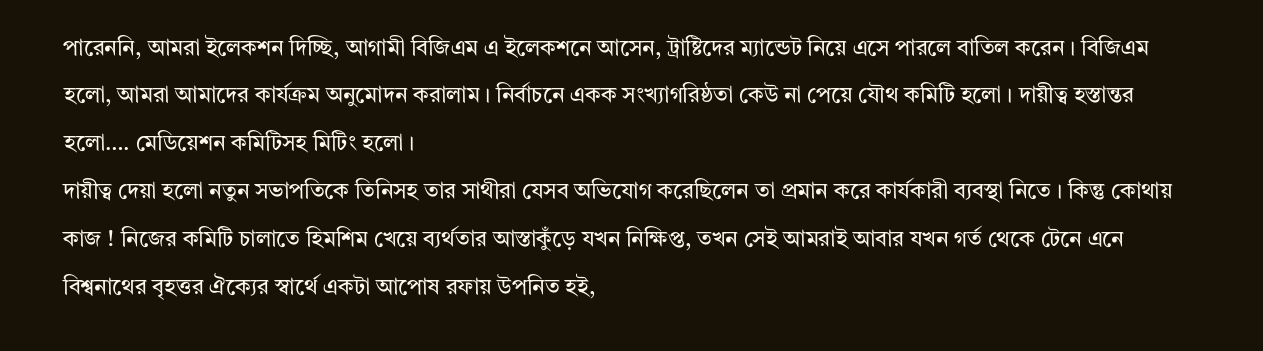পারেননি, আমরা ইলেকশন দিচ্ছি, আগামী বিজিএম এ ইলেকশনে আসেন, ট্রাষ্টিদের ম্যান্ডেট নিয়ে এসে পারলে বাতিল করেন । বিজিএম হলো, আমরা আমাদের কার্যক্রম অনুমোদন করালাম । নির্বাচনে একক সংখ্যাগরিষ্ঠতা কেউ না পেয়ে যৌথ কমিটি হলো । দায়ীত্ব হস্তান্তর হলো…. মেডিয়েশন কমিটিসহ মিটিং হলো ।
দায়ীত্ব দেয়া হলো নতুন সভাপতিকে তিনিসহ তার সাথীরা যেসব অভিযোগ করেছিলেন তা প্রমান করে কার্যকারী ব্যবস্থা নিতে । কিন্তু কোথায় কাজ ! নিজের কমিটি চালাতে হিমশিম খেয়ে ব্যর্থতার আস্তাকুঁড়ে যখন নিক্ষিপ্ত, তখন সেই আমরাই আবার যখন গর্ত থেকে টেনে এনে বিশ্বনাথের বৃহত্তর ঐক্যের স্বার্থে একটা আপোষ রফায় উপনিত হই,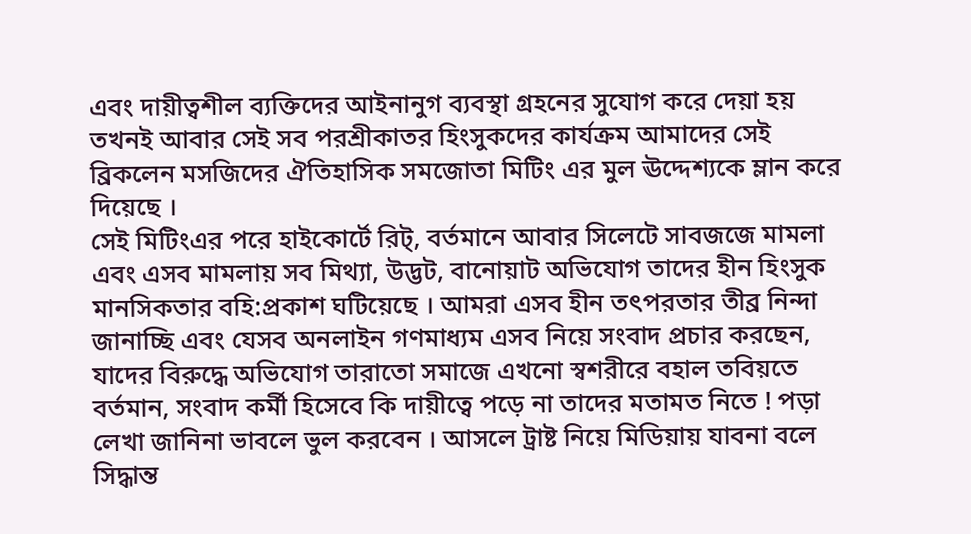এবং দায়ীত্বশীল ব্যক্তিদের আইনানুগ ব্যবস্থা গ্রহনের সুযোগ করে দেয়া হয় তখনই আবার সেই সব পরশ্রীকাতর হিংসুকদের কার্যক্রম আমাদের সেই ব্রিকলেন মসজিদের ঐতিহাসিক সমজোতা মিটিং এর মুল ঊদ্দেশ্যকে ম্লান করে দিয়েছে ।
সেই মিটিংএর পরে হাইকোর্টে রিট্, বর্তমানে আবার সিলেটে সাবজজে মামলা এবং এসব মামলায় সব মিথ্যা, উদ্ভট, বানোয়াট অভিযোগ তাদের হীন হিংসুক মানসিকতার বহি:প্রকাশ ঘটিয়েছে । আমরা এসব হীন তৎপরতার তীব্র নিন্দা জানাচ্ছি এবং যেসব অনলাইন গণমাধ্যম এসব নিয়ে সংবাদ প্রচার করছেন, যাদের বিরুদ্ধে অভিযোগ তারাতো সমাজে এখনো স্বশরীরে বহাল তবিয়তে বর্তমান, সংবাদ কর্মী হিসেবে কি দায়ীত্বে পড়ে না তাদের মতামত নিতে ! পড়া লেখা জানিনা ভাবলে ভুল করবেন । আসলে ট্রাষ্ট নিয়ে মিডিয়ায় যাবনা বলে সিদ্ধান্ত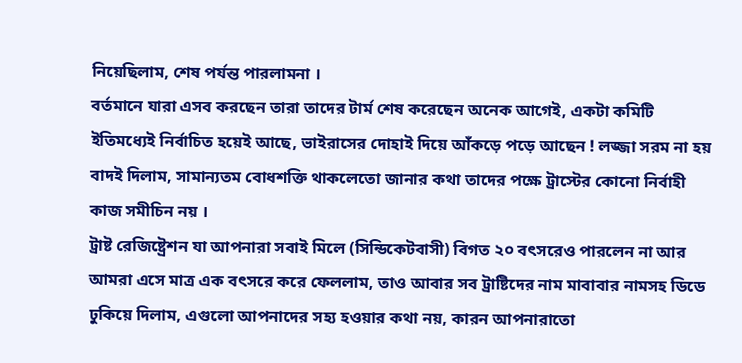নিয়েছিলাম, শেষ পর্যন্ত পারলামনা ।
বর্তমানে যারা এসব করছেন তারা তাদের টার্ম শেষ করেছেন অনেক আগেই, একটা কমিটি ইতিমধ্যেই নির্বাচিত হয়েই আছে, ভাইরাসের দোহাই দিয়ে আঁকড়ে পড়ে আছেন ! লজ্জা সরম না হয় বাদই দিলাম, সামান্যতম বোধশক্তি থাকলেতো জানার কথা তাদের পক্ষে ট্রাস্টের কোনো নির্বাহী কাজ সমীচিন নয় ।
ট্রাষ্ট রেজিষ্ট্রেশন যা আপনারা সবাই মিলে (সিন্ডিকেটবাসী) বিগত ২০ বৎসরেও পারলেন না আর আমরা এসে মাত্র এক বৎসরে করে ফেললাম, তাও আবার সব ট্রাষ্টিদের নাম মাবাবার নামসহ ডিডে ঢুকিয়ে দিলাম, এগুলো আপনাদের সহ্য হওয়ার কথা নয়, কারন আপনারাতো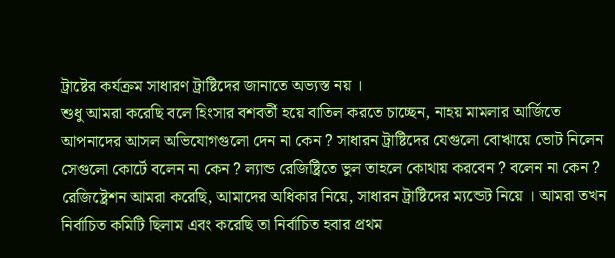ট্রাষ্টের কর্যক্রম সাধারণ ট্রাষ্টিদের জানাতে অভ্যস্ত নয় ।
শুধু আমরা করেছি বলে হিংসার বশবর্তী হয়ে বাতিল করতে চাচ্ছেন, নাহয় মামলার আর্জিতে আপনাদের আসল অভিযোগগুলো দেন না কেন ? সাধারন ট্রাষ্টিদের যেগুলো বোঋায়ে ভোট নিলেন সেগুলো কোর্টে বলেন না কেন ? ল্যান্ড রেজিষ্ট্রিতে ভুল তাহলে কোথায় করবেন ? বলেন না কেন ?
রেজিষ্ট্রেশন আমরা করেছি, আমাদের অধিকার নিয়ে, সাধারন ট্রাষ্টিদের ম্যন্ডেট নিয়ে । আমরা তখন নির্বাচিত কমিটি ছিলাম এবং করেছি তা নির্বাচিত হবার প্রথম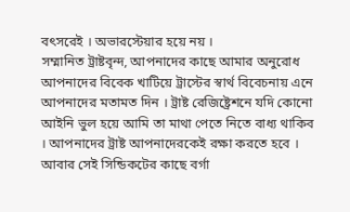বৎসরেই । অভারস্টেয়ার হয়ে নয় ।
সম্মানিত ট্রাষ্টবৃন্দ, আপনাদের কাছে আমার অনুরোধ আপনাদের বিবেক খাটিয়ে ট্রাস্টের স্বার্থ বিবেচনায় এনে আপনাদের মতামত দিন । ট্রাষ্ট রেজিষ্ট্রেশনে যদি কোনো আইনি ভুল হয়ে আমি তা মাথা পেতে নিতে বাধ্য থাকিব । আপনাদের ট্রাষ্ট আপনাদেরকেই রক্ষা করতে হবে । আবার সেই সিন্ডিকটের কাছে বর্গা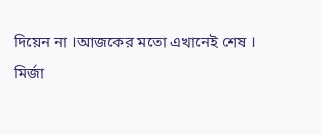দিয়েন না ।আজকের মতো এখানেই শেষ ।
মির্জা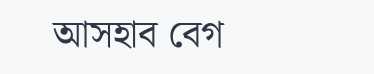আসহাব বেগ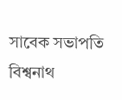সাবেক সভাপতি
বিশ্বনাথ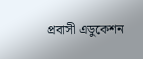প্রবাসী এডুকেশন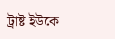ট্রাষ্ট ইউকে